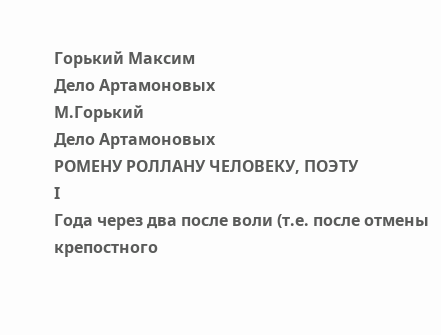Горький Максим
Дело Артамоновых
М.Горький
Дело Артамоновых
РОМЕНУ РОЛЛАНУ ЧЕЛОВЕКУ, ПОЭТУ
I
Года через два после воли (т.е. после отмены крепостного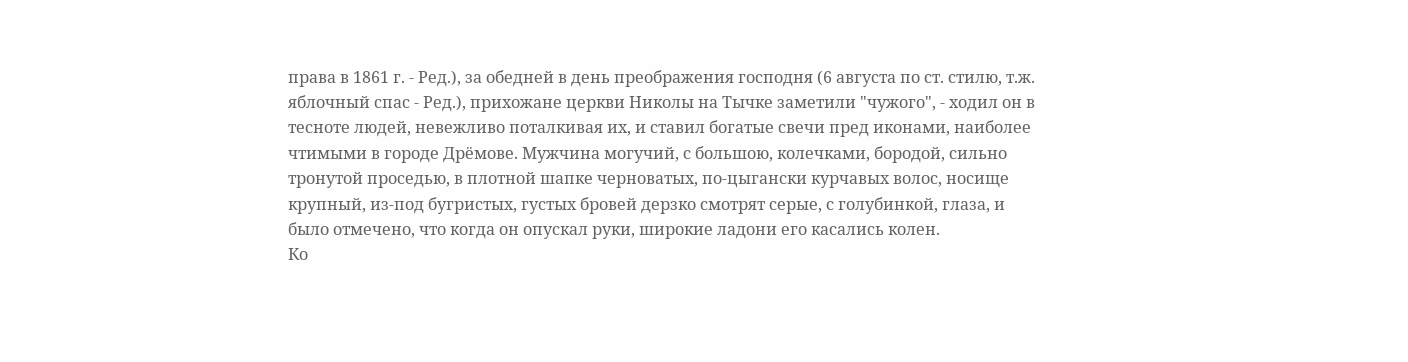права в 1861 г. - Ред.), за обедней в день преображения господня (6 августа по ст. стилю, т.ж. яблочный спас - Ред.), прихожане церкви Николы на Тычке заметили "чужого", - ходил он в тесноте людей, невежливо поталкивая их, и ставил богатые свечи пред иконами, наиболее чтимыми в городе Дрёмове. Мужчина могучий, с большою, колечками, бородой, сильно тронутой проседью, в плотной шапке черноватых, по-цыгански курчавых волос, носище крупный, из-под бугристых, густых бровей дерзко смотрят серые, с голубинкой, глаза, и было отмечено, что когда он опускал руки, широкие ладони его касались колен.
Ко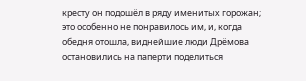кресту он подошёл в ряду именитых горожан; это особенно не понравилось им, и, когда обедня отошла, виднейшие люди Дрёмова остановились на паперти поделиться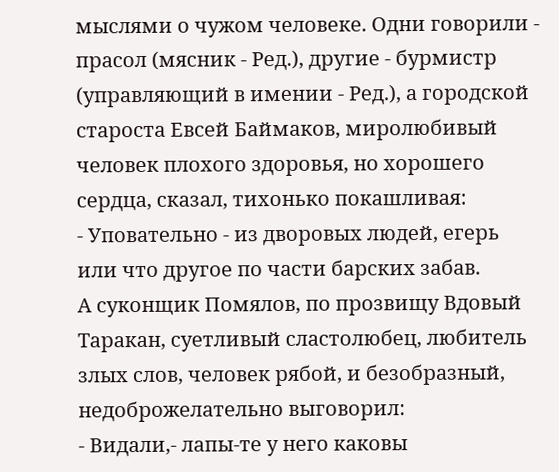мыслями о чужом человеке. Одни говорили - прасол (мясник - Ред.), другие - бурмистр (управляющий в имении - Ред.), а городской староста Евсей Баймаков, миролюбивый человек плохого здоровья, но хорошего сердца, сказал, тихонько покашливая:
- Уповательно - из дворовых людей, егерь или что другое по части барских забав.
А суконщик Помялов, по прозвищу Вдовый Таракан, суетливый сластолюбец, любитель злых слов, человек рябой, и безобразный, недоброжелательно выговорил:
- Видали,- лапы-те у него каковы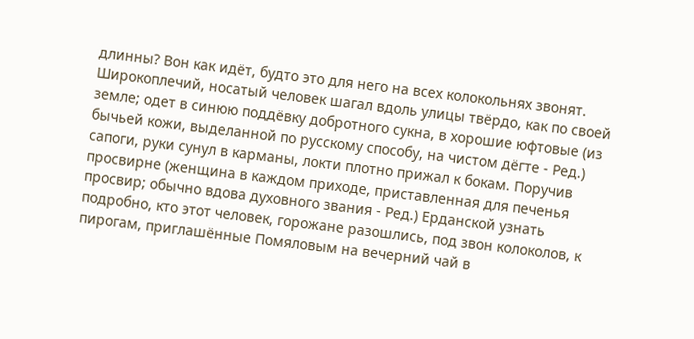длинны? Вон как идёт, будто это для него на всех колокольнях звонят.
Широкоплечий, носатый человек шагал вдоль улицы твёрдо, как по своей земле; одет в синюю поддёвку добротного сукна, в хорошие юфтовые (из бычьей кожи, выделанной по русскому способу, на чистом дёгте - Ред.) сапоги, руки сунул в карманы, локти плотно прижал к бокам. Поручив просвирне (женщина в каждом приходе, приставленная для печенья просвир; обычно вдова духовного звания - Ред.) Ерданской узнать подробно, кто этот человек, горожане разошлись, под звон колоколов, к пирогам, приглашённые Помяловым на вечерний чай в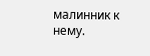малинник к нему.